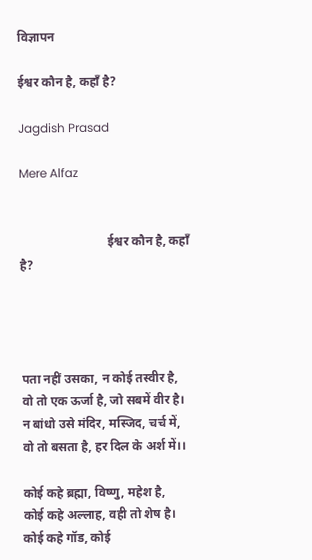विज्ञापन

ईश्वर कौन है, कहाँ है?

Jagdish Prasad

Mere Alfaz


                            ईश्वर कौन है, कहाँ है?




पता नहीं उसका, न कोई तस्वीर है,
वो तो एक ऊर्जा है, जो सबमें वीर है।
न बांधो उसे मंदिर, मस्जिद, चर्च में,
वो तो बसता है, हर दिल के अर्श में।।

कोई कहे ब्रह्मा, विष्णु, महेश है,
कोई कहे अल्लाह, वही तो शेष है।
कोई कहे गॉड, कोई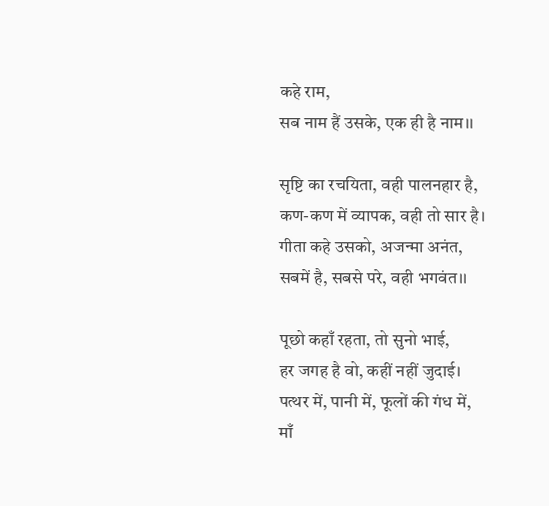कहे राम,
सब नाम हैं उसके, एक ही है नाम।।

सृष्टि का रचयिता, वही पालनहार है,
कण-कण में व्यापक, वही तो सार है।
गीता कहे उसको, अजन्मा अनंत,
सबमें है, सबसे परे, वही भगवंत।।

पूछो कहाँ रहता, तो सुनो भाई,
हर जगह है वो, कहीं नहीं जुदाई।
पत्थर में, पानी में, फूलों की गंध में,
माँ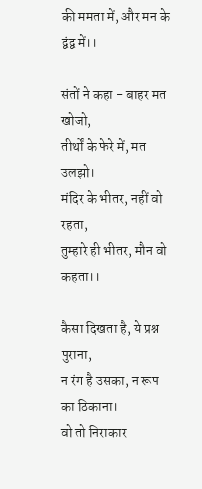की ममता में, और मन के द्वंद्व में।।

संतों ने कहा - बाहर मत खोजो,
तीर्थों के फेरे में, मत उलझो।
मंदिर के भीतर, नहीं वो रहता,
तुम्हारे ही भीतर, मौन वो कहता।।

कैसा दिखता है, ये प्रश्न पुराना,
न रंग है उसका, न रूप का ठिकाना।
वो तो निराकार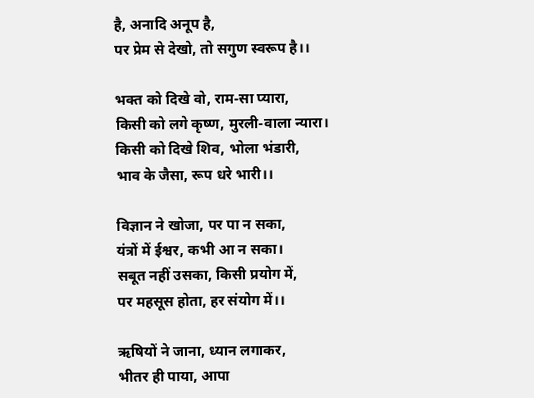है, अनादि अनूप है,
पर प्रेम से देखो, तो सगुण स्वरूप है।।

भक्त को दिखे वो, राम-सा प्यारा,
किसी को लगे कृष्ण, मुरली-वाला न्यारा।
किसी को दिखे शिव, भोला भंडारी,
भाव के जैसा, रूप धरे भारी।।

विज्ञान ने खोजा, पर पा न सका,
यंत्रों में ईश्वर, कभी आ न सका।
सबूत नहीं उसका, किसी प्रयोग में,
पर महसूस होता, हर संयोग में।।

ऋषियों ने जाना, ध्यान लगाकर,
भीतर ही पाया, आपा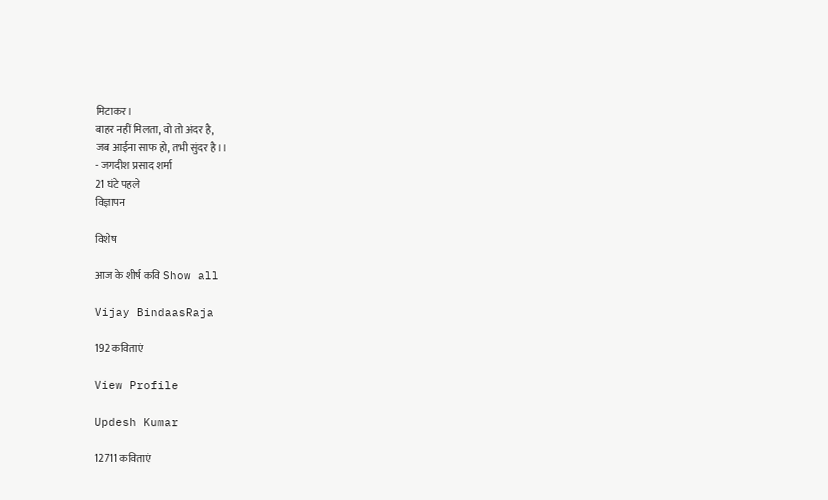मिटाकर।
बाहर नहीं मिलता, वो तो अंदर है,
जब आईना साफ हो, तभी सुंदर है।।
- जगदीश प्रसाद शर्मा
21 घंटे पहले
विज्ञापन

विशेष

आज के शीर्ष कवि Show all

Vijay BindaasRaja

192 कविताएं

View Profile

Updesh Kumar

12711 कविताएं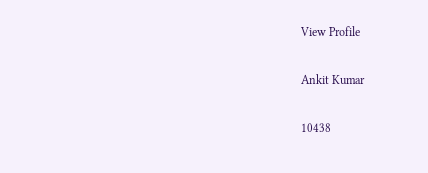View Profile

Ankit Kumar

10438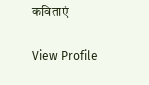कविताएं

View Profile